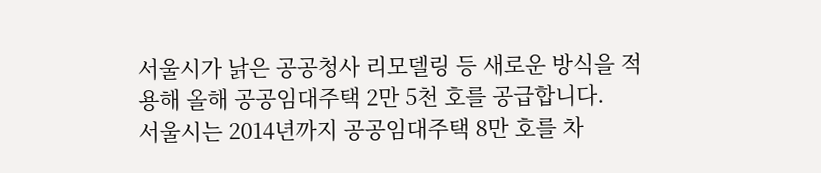서울시가 낡은 공공청사 리모델링 등 새로운 방식을 적용해 올해 공공임대주택 2만 5천 호를 공급합니다.
서울시는 2014년까지 공공임대주택 8만 호를 차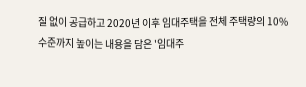질 없이 공급하고 2020년 이후 임대주택을 전체 주택량의 10% 수준까지 높이는 내용을 담은 '임대주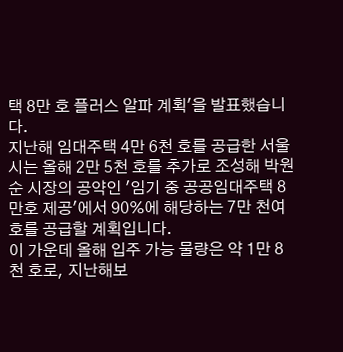택 8만 호 플러스 알파 계획'을 발표했습니다.
지난해 임대주택 4만 6천 호를 공급한 서울시는 올해 2만 5천 호를 추가로 조성해 박원순 시장의 공약인 '임기 중 공공임대주택 8만호 제공'에서 90%에 해당하는 7만 천여 호를 공급할 계획입니다.
이 가운데 올해 입주 가능 물량은 약 1만 8천 호로, 지난해보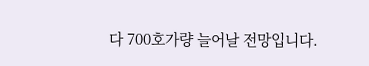다 700호가량 늘어날 전망입니다.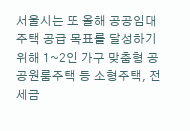서울시는 또 올해 공공임대주택 공급 목표를 달성하기 위해 1~2인 가구 맞춤형 공공원룸주택 등 소형주택, 전세금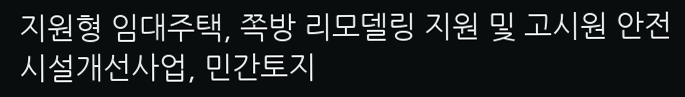지원형 임대주택, 쪽방 리모델링 지원 및 고시원 안전시설개선사업, 민간토지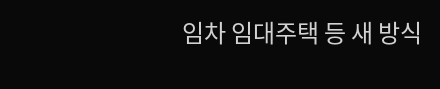임차 임대주택 등 새 방식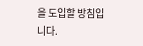을 도입할 방침입니다.